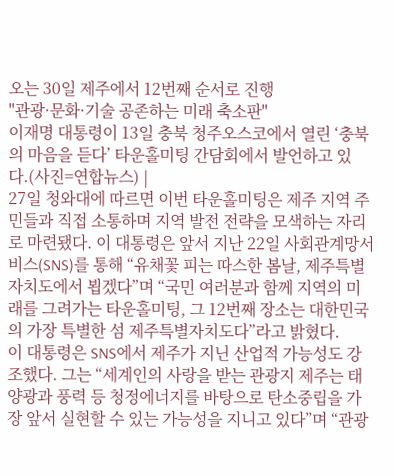오는 30일 제주에서 12번째 순서로 진행
"관광·문화·기술 공존하는 미래 축소판"
이재명 대통령이 13일 충북 청주오스코에서 열린 ‘충북의 마음을 듣다’ 타운홀미팅 간담회에서 발언하고 있다.(사진=연합뉴스) |
27일 청와대에 따르면 이번 타운홀미팅은 제주 지역 주민들과 직접 소통하며 지역 발전 전략을 모색하는 자리로 마련됐다. 이 대통령은 앞서 지난 22일 사회관계망서비스(SNS)를 통해 “유채꽃 피는 따스한 봄날, 제주특별자치도에서 뵙겠다”며 “국민 여러분과 함께 지역의 미래를 그려가는 타운홀미팅, 그 12번째 장소는 대한민국의 가장 특별한 섬 제주특별자치도다”라고 밝혔다.
이 대통령은 SNS에서 제주가 지닌 산업적 가능성도 강조했다. 그는 “세계인의 사랑을 받는 관광지 제주는 태양광과 풍력 등 청정에너지를 바탕으로 탄소중립을 가장 앞서 실현할 수 있는 가능성을 지니고 있다”며 “관광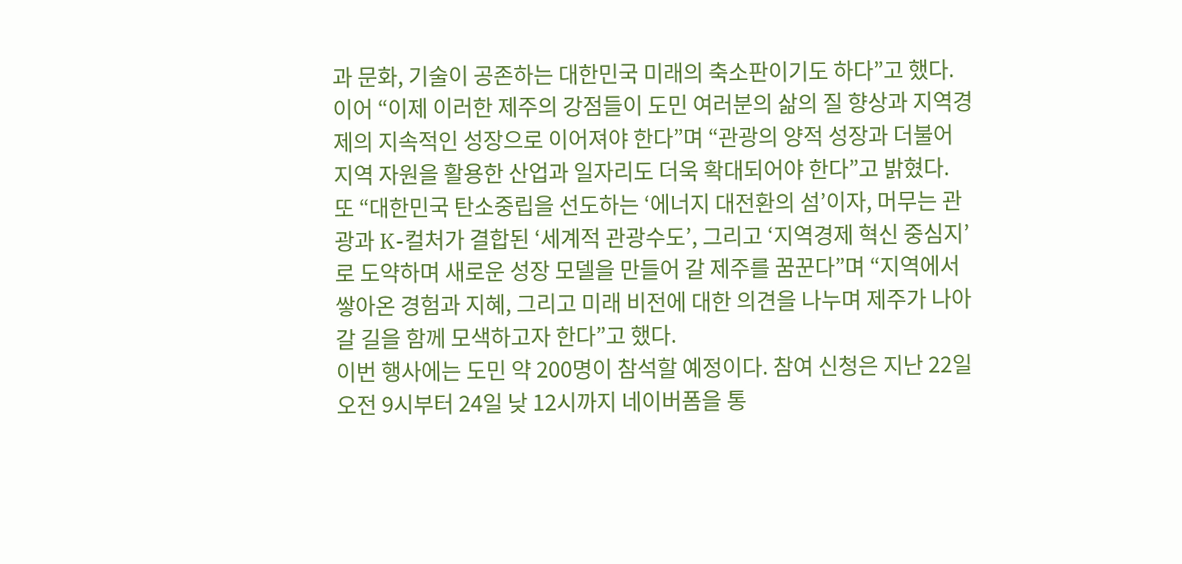과 문화, 기술이 공존하는 대한민국 미래의 축소판이기도 하다”고 했다.
이어 “이제 이러한 제주의 강점들이 도민 여러분의 삶의 질 향상과 지역경제의 지속적인 성장으로 이어져야 한다”며 “관광의 양적 성장과 더불어 지역 자원을 활용한 산업과 일자리도 더욱 확대되어야 한다”고 밝혔다.
또 “대한민국 탄소중립을 선도하는 ‘에너지 대전환의 섬’이자, 머무는 관광과 K-컬처가 결합된 ‘세계적 관광수도’, 그리고 ‘지역경제 혁신 중심지’로 도약하며 새로운 성장 모델을 만들어 갈 제주를 꿈꾼다”며 “지역에서 쌓아온 경험과 지혜, 그리고 미래 비전에 대한 의견을 나누며 제주가 나아갈 길을 함께 모색하고자 한다”고 했다.
이번 행사에는 도민 약 200명이 참석할 예정이다. 참여 신청은 지난 22일 오전 9시부터 24일 낮 12시까지 네이버폼을 통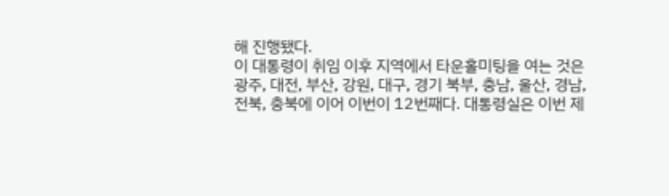해 진행됐다.
이 대통령이 취임 이후 지역에서 타운홀미팅을 여는 것은 광주, 대전, 부산, 강원, 대구, 경기 북부, 충남, 울산, 경남, 전북, 충북에 이어 이번이 12번째다. 대통령실은 이번 제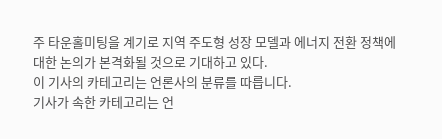주 타운홀미팅을 계기로 지역 주도형 성장 모델과 에너지 전환 정책에 대한 논의가 본격화될 것으로 기대하고 있다.
이 기사의 카테고리는 언론사의 분류를 따릅니다.
기사가 속한 카테고리는 언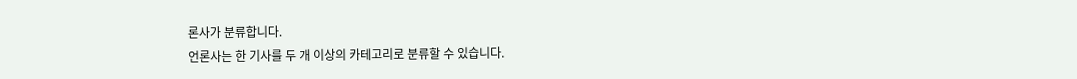론사가 분류합니다.
언론사는 한 기사를 두 개 이상의 카테고리로 분류할 수 있습니다.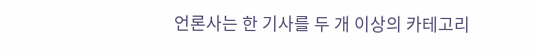언론사는 한 기사를 두 개 이상의 카테고리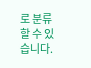로 분류할 수 있습니다.